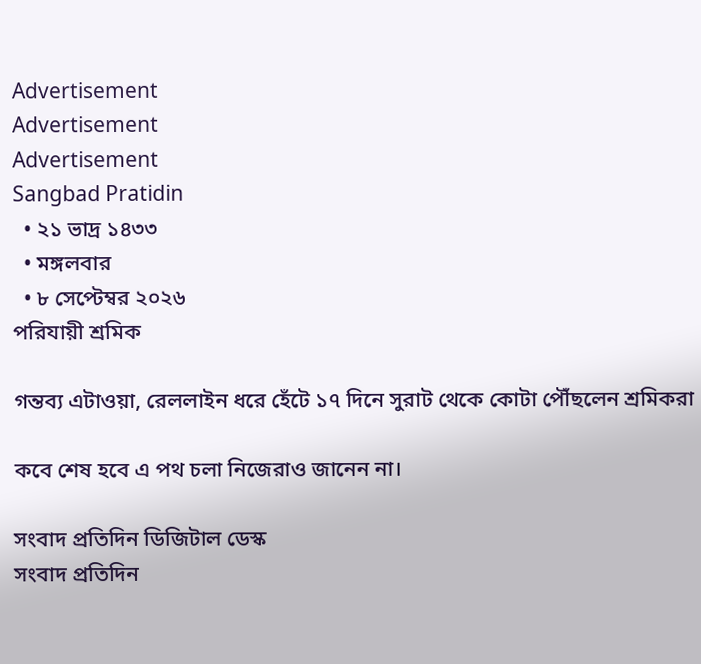Advertisement
Advertisement
Advertisement
Sangbad Pratidin
  • ২১ ভাদ্র ১৪৩৩
  • মঙ্গলবার
  • ৮ সেপ্টেম্বর ২০২৬
পরিযায়ী শ্রমিক

গন্তব্য এটাওয়া, রেললাইন ধরে হেঁটে ১৭ দিনে সুরাট থেকে কোটা পৌঁছলেন শ্রমিকরা

কবে শেষ হবে এ পথ চলা নিজেরাও জানেন না।

সংবাদ প্রতিদিন ডিজিটাল ডেস্ক
সংবাদ প্রতিদিন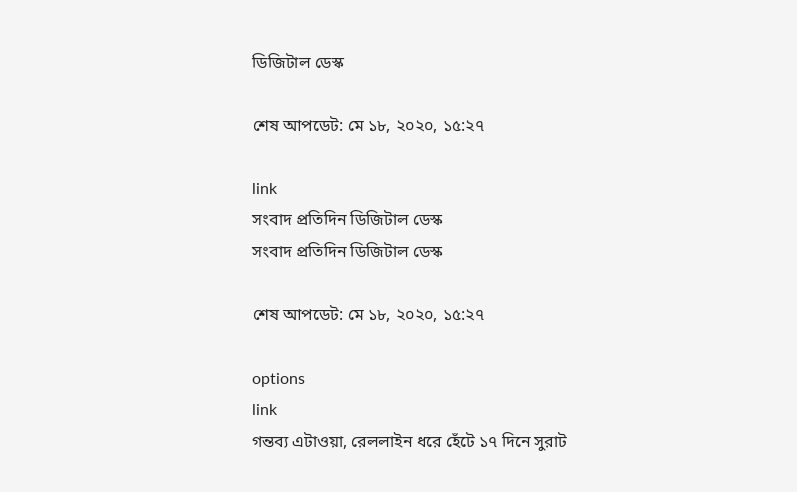ডিজিটাল ডেস্ক

শেষ আপডেট: মে ১৮, ২০২০, ১৫:২৭

link
সংবাদ প্রতিদিন ডিজিটাল ডেস্ক
সংবাদ প্রতিদিন ডিজিটাল ডেস্ক

শেষ আপডেট: মে ১৮, ২০২০, ১৫:২৭

options
link
গন্তব্য এটাওয়া, রেললাইন ধরে হেঁটে ১৭ দিনে সুরাট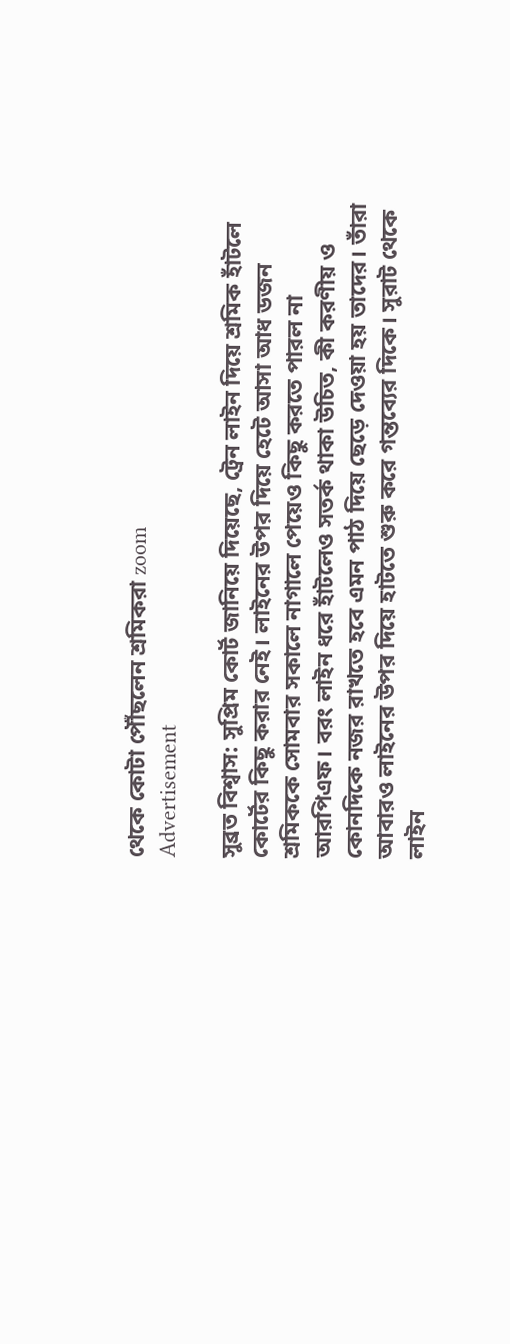থেকে কোটা পৌঁছলেন শ্রমিকরা zoom
Advertisement

সুব্রত বিশ্বাস: সুপ্রিম কোর্ট জানিয়ে দিয়েছে, ট্রেন লাইন দিয়ে শ্রমিক হাঁটলে কোর্টের কিছু করার নেই। লাইনের উপর দিয়ে হেটে আসা আধ ডজন শ্রমিককে সোমবার সকালে নাগালে পেয়েও কিছু করতে পারল না আরপিএফ। বরং লাইন ধরে হাঁটলেও সতর্ক থাকা উচিত, কী করণীয় ও কোনদিকে নজর রাখতে হবে এমন পাঠ দিয়ে ছেড়ে দেওয়া হয় তাদের। তাঁরা আবারও লাইনের উপর দিয়ে হাটতে শুরু করে গন্তব্যের দিকে। সুরাট থেকে লাইন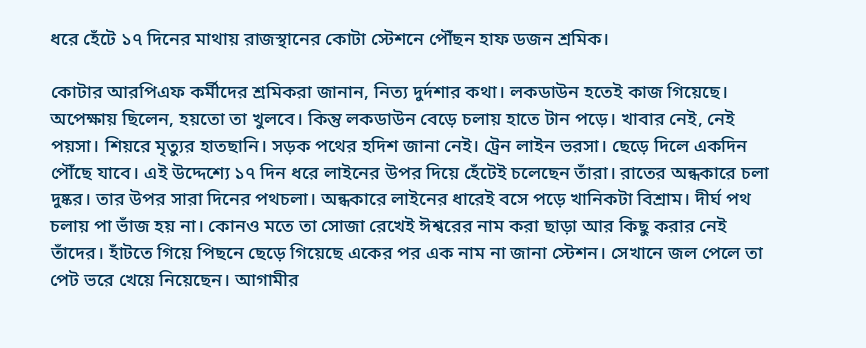ধরে হেঁটে ১৭ দিনের মাথায় রাজস্থানের কোটা স্টেশনে পৌঁছন হাফ ডজন শ্রমিক।

কোটার আরপিএফ কর্মীদের শ্রমিকরা জানান, নিত্য দুর্দশার কথা। লকডাউন হতেই কাজ গিয়েছে। অপেক্ষায় ছিলেন, হয়তো তা খুলবে। কিন্তু লকডাউন বেড়ে চলায় হাতে টান পড়ে। খাবার নেই, নেই পয়সা। শিয়রে মৃত্যুর হাতছানি। সড়ক পথের হদিশ জানা নেই। ট্রেন লাইন ভরসা। ছেড়ে দিলে একদিন পৌঁছে যাবে। এই উদ্দেশ্যে ১৭ দিন ধরে লাইনের উপর দিয়ে হেঁটেই চলেছেন তাঁরা। রাতের অন্ধকারে চলা দুষ্কর। তার উপর সারা দিনের পথচলা। অন্ধকারে লাইনের ধারেই বসে পড়ে খানিকটা বিশ্রাম। দীর্ঘ পথ চলায় পা ভাঁজ হয় না। কোনও মতে তা সোজা রেখেই ঈশ্বরের নাম করা ছাড়া আর কিছু করার নেই তাঁদের। হাঁটতে গিয়ে পিছনে ছেড়ে গিয়েছে একের পর এক নাম না জানা স্টেশন। সেখানে জল পেলে তা পেট ভরে খেয়ে নিয়েছেন। আগামীর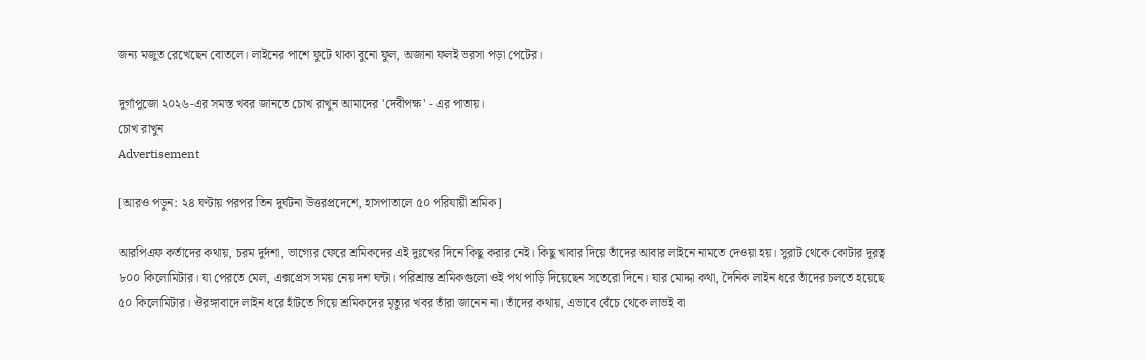জন্য মজুত রেখেছেন বোতলে। লাইনের পাশে ফুটে থাকা বুনো ফুল, অজানা ফলই ভরসা পড়া পেটের।

দুর্গাপুজো ২০২৬-এর সমস্ত খবর জানতে চোখ রাখুন আমাদের 'দেবীপক্ষ' - এর পাতায়।
চোখ রাখুন
Advertisement

[আরও পড়ুন: ২৪ ঘণ্টায় পরপর তিন দুর্ঘটনা উত্তরপ্রদেশে, হাসপাতালে ৫০ পরিযায়ী শ্রমিক]

আরপিএফ কর্তাদের কথায়, চরম দুর্দশা, ভাগ্যের ফেরে শ্রমিকদের এই দুঃখের দিনে কিছু করার নেই। কিছু খাবার দিয়ে তাঁদের আবার লাইনে নামতে দেওয়া হয়। সুরাট থেকে কোটার দূরত্ব ৮০০ কিলোমিটার। যা পেরতে মেল, এক্সপ্রেস সময় নেয় দশ ঘন্টা। পরিশ্রান্ত শ্রমিকগুলো ওই পথ পাড়ি দিয়েছেন সতেরো দিনে। যার মোদ্দা কথা, দৈনিক লাইন ধরে তাঁদের চলতে হয়েছে ৫০ কিলোমিটার। ঔরঙ্গাবাদে লাইন ধরে হাঁটতে গিয়ে শ্রমিকদের মৃত্যুর খবর তাঁরা জানেন না। তাঁদের কথায়, এভাবে বেঁচে থেকে লাভই বা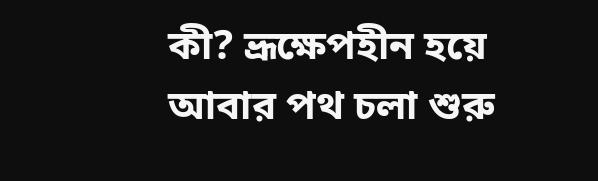কী? ভ্রূক্ষেপহীন হয়ে আবার পথ চলা শুরু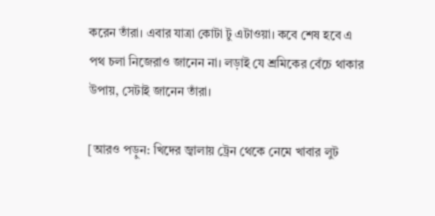করেন তাঁরা। এবার যাত্রা কোটা টু এটাওয়া। কবে শেষ হবে এ পথ চলা নিজেরাও জানেন না। লড়াই যে শ্রমিকের বেঁচে থাকার উপায়, সেটাই জানেন তাঁরা।

[আরও পড়ুন: খিদের জ্বালায় ট্রেন থেকে নেমে খাবার লুট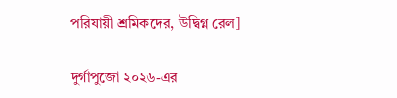পরিযায়ী শ্রমিকদের, উদ্বিগ্ন রেল]

দুর্গাপুজো ২০২৬-এর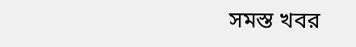সমস্ত খবর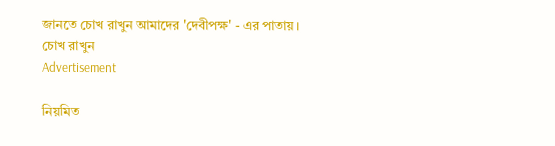জানতে চোখ রাখুন আমাদের 'দেবীপক্ষ' - এর পাতায়।
চোখ রাখুন
Advertisement

নিয়মিত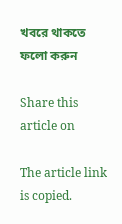খবরে থাকতে ফলো করুন

Share this article on

The article link is copied.